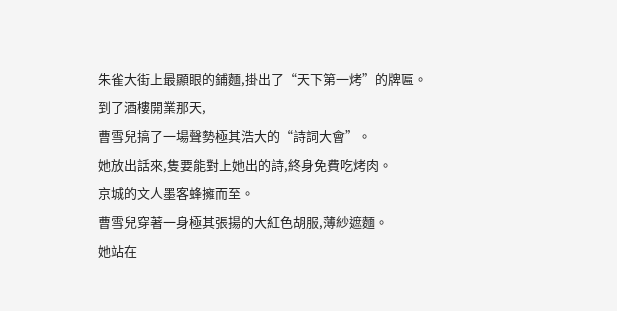朱雀大街上最顯眼的鋪麵,掛出了“天下第一烤”的牌匾。
到了酒樓開業那天,
曹雪兒搞了一場聲勢極其浩大的“詩詞大會”。
她放出話來,隻要能對上她出的詩,終身免費吃烤肉。
京城的文人墨客蜂擁而至。
曹雪兒穿著一身極其張揚的大紅色胡服,薄紗遮麵。
她站在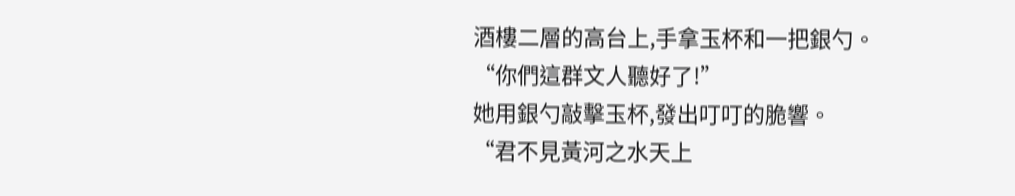酒樓二層的高台上,手拿玉杯和一把銀勺。
“你們這群文人聽好了!”
她用銀勺敲擊玉杯,發出叮叮的脆響。
“君不見黃河之水天上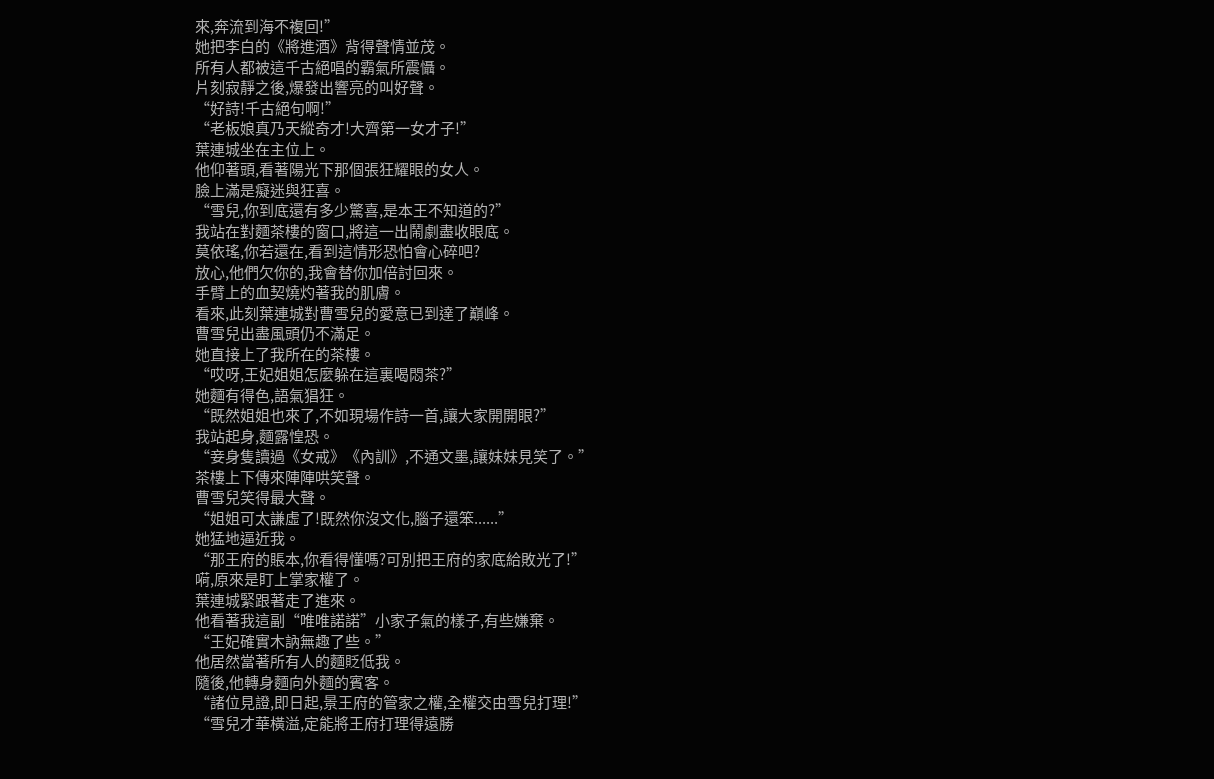來,奔流到海不複回!”
她把李白的《將進酒》背得聲情並茂。
所有人都被這千古絕唱的霸氣所震懾。
片刻寂靜之後,爆發出響亮的叫好聲。
“好詩!千古絕句啊!”
“老板娘真乃天縱奇才!大齊第一女才子!”
葉連城坐在主位上。
他仰著頭,看著陽光下那個張狂耀眼的女人。
臉上滿是癡迷與狂喜。
“雪兒,你到底還有多少驚喜,是本王不知道的?”
我站在對麵茶樓的窗口,將這一出鬧劇盡收眼底。
莫依瑤,你若還在,看到這情形恐怕會心碎吧?
放心,他們欠你的,我會替你加倍討回來。
手臂上的血契燒灼著我的肌膚。
看來,此刻葉連城對曹雪兒的愛意已到達了巔峰。
曹雪兒出盡風頭仍不滿足。
她直接上了我所在的茶樓。
“哎呀,王妃姐姐怎麼躲在這裏喝悶茶?”
她麵有得色,語氣猖狂。
“既然姐姐也來了,不如現場作詩一首,讓大家開開眼?”
我站起身,麵露惶恐。
“妾身隻讀過《女戒》《內訓》,不通文墨,讓妹妹見笑了。”
茶樓上下傳來陣陣哄笑聲。
曹雪兒笑得最大聲。
“姐姐可太謙虛了!既然你沒文化,腦子還笨......”
她猛地逼近我。
“那王府的賬本,你看得懂嗎?可別把王府的家底給敗光了!”
嗬,原來是盯上掌家權了。
葉連城緊跟著走了進來。
他看著我這副“唯唯諾諾”小家子氣的樣子,有些嫌棄。
“王妃確實木訥無趣了些。”
他居然當著所有人的麵貶低我。
隨後,他轉身麵向外麵的賓客。
“諸位見證,即日起,景王府的管家之權,全權交由雪兒打理!”
“雪兒才華橫溢,定能將王府打理得遠勝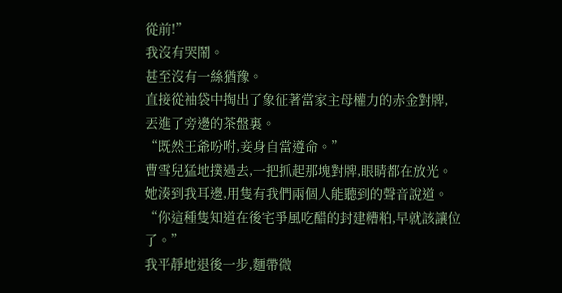從前!”
我沒有哭鬧。
甚至沒有一絲猶豫。
直接從袖袋中掏出了象征著當家主母權力的赤金對牌,
丟進了旁邊的茶盤裏。
“既然王爺吩咐,妾身自當遵命。”
曹雪兒猛地撲過去,一把抓起那塊對牌,眼睛都在放光。
她湊到我耳邊,用隻有我們兩個人能聽到的聲音說道。
“你這種隻知道在後宅爭風吃醋的封建糟粕,早就該讓位了。”
我平靜地退後一步,麵帶微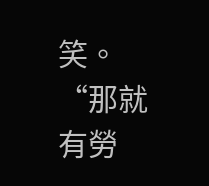笑。
“那就有勞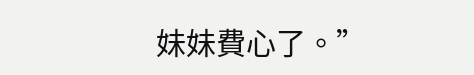妹妹費心了。”